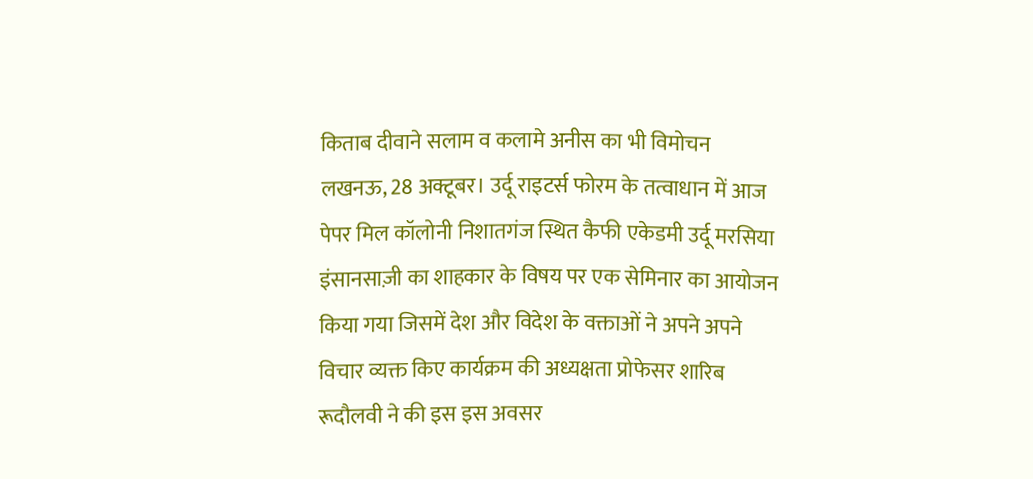किताब दीवाने सलाम व कलामे अनीस का भी विमोचन
लखनऊ, 28 अक्टूबर। उर्दू राइटर्स फोरम के तत्वाधान में आज पेपर मिल कॉलोनी निशातगंज स्थित कैफी एकेडमी उर्दू मरसिया इंसानसाज़ी का शाहकार के विषय पर एक सेमिनार का आयोजन किया गया जिसमें देश और विदेश के वक्ताओं ने अपने अपने विचार व्यक्त किए कार्यक्रम की अध्यक्षता प्रोफेसर शारिब रूदौलवी ने की इस इस अवसर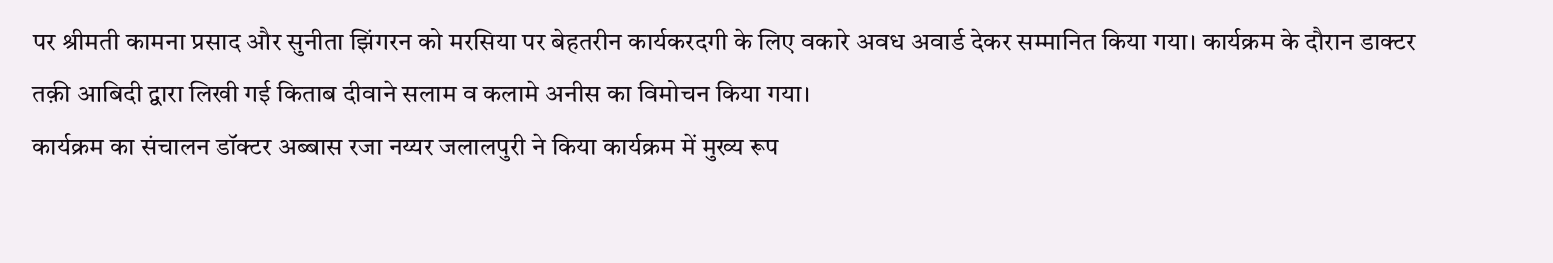पर श्रीमती कामना प्रसाद और सुनीता झिंगरन को मरसिया पर बेहतरीन कार्यकरदगी के लिए वकारे अवध अवार्ड देकर सम्मानित किया गया। कार्यक्रम के दौरान डाक्टर तक़ी आबिदी द्वारा लिखी गई किताब दीवाने सलाम व कलामे अनीस का विमोचन किया गया।
कार्यक्रम का संचालन डॉक्टर अब्बास रजा नय्यर जलालपुरी ने किया कार्यक्रम में मुख्य रूप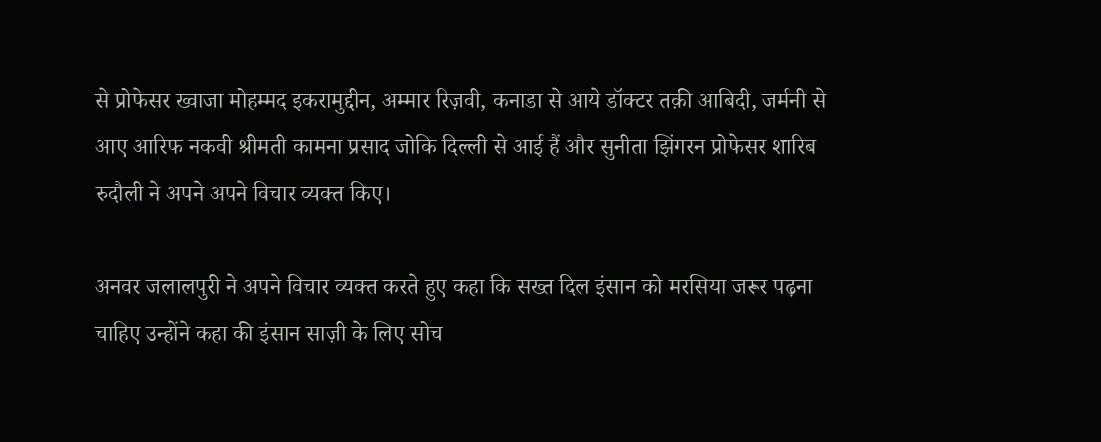से प्रोफेसर ख्वाजा मोहम्मद इकरामुद्दीन, अम्मार रिज़वी, कनाडा से आये डॉक्टर तक़ी आबिदी, जर्मनी से आए आरिफ नकवी श्रीमती कामना प्रसाद जोकि दिल्ली से आई हैं और सुनीता झिंगरन प्रोफेसर शारिब रुदौली ने अपने अपने विचार व्यक्त किए।

अनवर जलालपुरी ने अपने विचार व्यक्त करते हुए कहा कि सख्त दिल इंसान को मरसिया जरूर पढ़ना चाहिए उन्होंने कहा की इंसान साज़ी के लिए सोच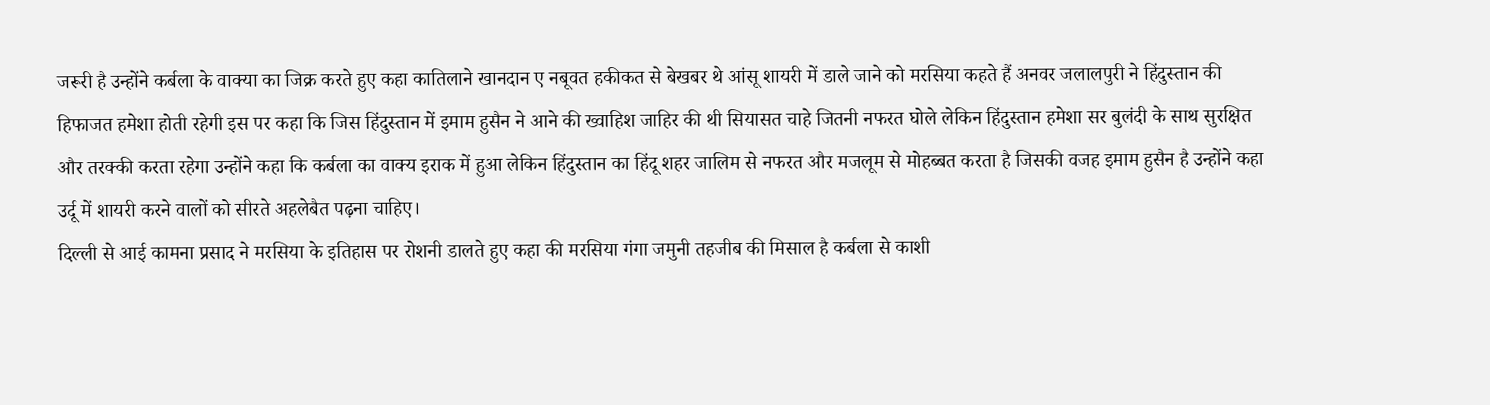जरूरी है उन्होंने कर्बला के वाक्या का जिक्र करते हुए कहा कातिलाने खानदान ए नबूवत हकीकत से बेखबर थे आंसू शायरी में डाले जाने को मरसिया कहते हैं अनवर जलालपुरी ने हिंदुस्तान की हिफाजत हमेशा होती रहेगी इस पर कहा कि जिस हिंदुस्तान में इमाम हुसैन ने आने की ख्वाहिश जाहिर की थी सियासत चाहे जितनी नफरत घोले लेकिन हिंदुस्तान हमेशा सर बुलंदी के साथ सुरक्षित और तरक्की करता रहेगा उन्होंने कहा कि कर्बला का वाक्य इराक में हुआ लेकिन हिंदुस्तान का हिंदू शहर जालिम से नफरत और मजलूम से मोहब्बत करता है जिसकी वजह इमाम हुसैन है उन्होंने कहा उर्दू में शायरी करने वालों को सीरते अहलेबैत पढ़ना चाहिए।
दिल्ली से आई कामना प्रसाद ने मरसिया के इतिहास पर रोशनी डालते हुए कहा की मरसिया गंगा जमुनी तहजीब की मिसाल है कर्बला से काशी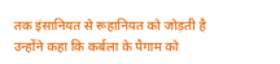तक इंसानियत से रूहानियत को जोड़ती है उन्होंने कहा कि कर्बला के पैगाम को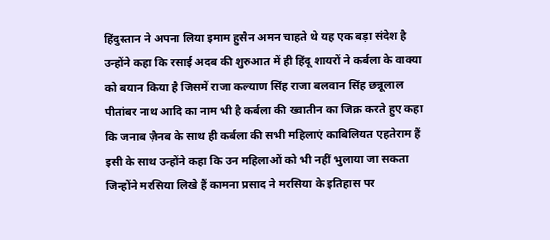हिंदुस्तान ने अपना लिया इमाम हुसैन अमन चाहते थे यह एक बड़ा संदेश है उन्होंने कहा कि रसाई अदब की शुरुआत में ही हिंदू शायरों ने कर्बला के वाक्या को बयान किया है जिसमें राजा कल्याण सिंह राजा बलवान सिंह छन्नूलाल पीतांबर नाथ आदि का नाम भी है कर्बला की ख्वातीन का जिक्र करते हुए कहा कि जनाब ज़ैनब के साथ ही कर्बला की सभी महिलाएं काबिलियत एहतेराम हैं इसी के साथ उन्होंने कहा कि उन महिलाओं को भी नहीं भुलाया जा सकता जिन्होंने मरसिया लिखे हैं कामना प्रसाद ने मरसिया के इतिहास पर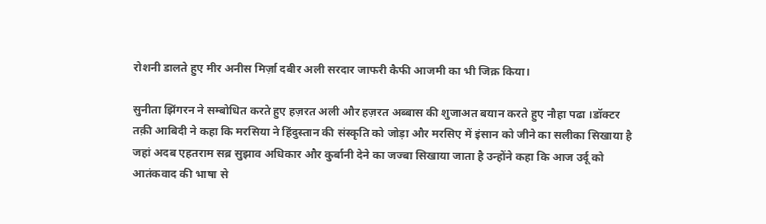रोशनी डालते हुए मीर अनीस मिर्ज़ा दबीर अली सरदार जाफरी कैफी आजमी का भी जिक्र किया।

सुनीता झिंगरन ने सम्बोधित करते हुए हज़रत अली और हज़रत अब्बास की शुजाअत बयान करते हुए नौहा पढा ।डॉक्टर तक़ी आबिदी ने कहा कि मरसिया ने हिंदुस्तान की संस्कृति को जोड़ा और मरसिए में इंसान को जीने का सलीका सिखाया है जहां अदब एहतराम सब्र सुझाव अधिकार और कुर्बानी देने का जज्बा सिखाया जाता है उन्होंने कहा कि आज उर्दू को आतंकवाद की भाषा से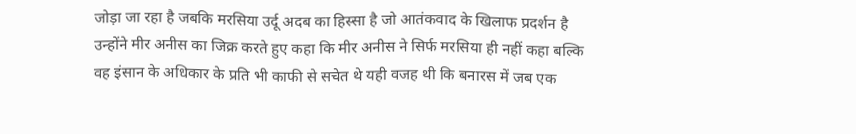जोड़ा जा रहा है जबकि मरसिया उर्दू अदब का हिस्सा है जो आतंकवाद के खिलाफ प्रदर्शन है उन्होंने मीर अनीस का जिक्र करते हुए कहा कि मीर अनीस ने सिर्फ मरसिया ही नहीं कहा बल्कि वह इंसान के अधिकार के प्रति भी काफी से सचेत थे यही वजह थी कि बनारस में जब एक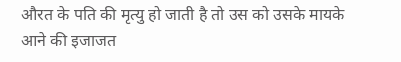औरत के पति की मृत्यु हो जाती है तो उस को उसके मायके आने की इजाजत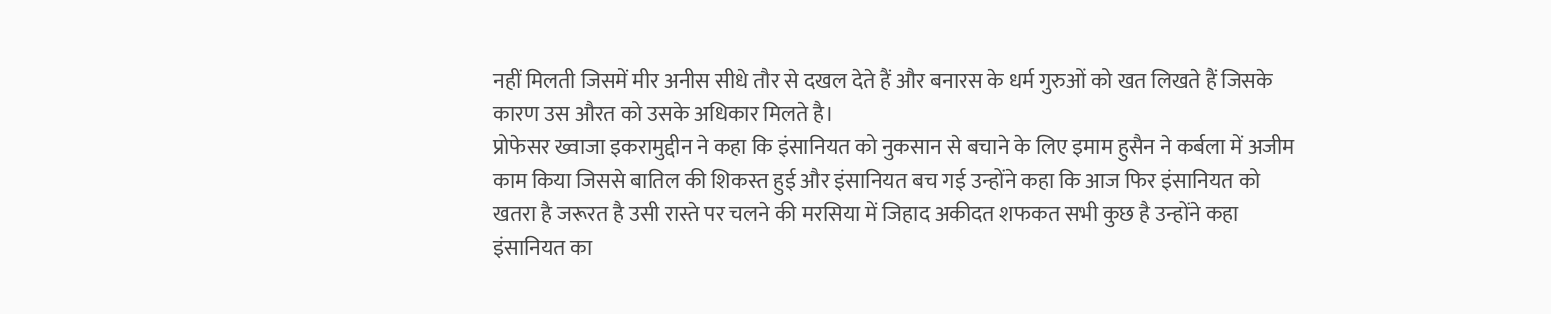नहीं मिलती जिसमें मीर अनीस सीधे तौर से दखल देते हैं और बनारस के धर्म गुरुओं को खत लिखते हैं जिसके कारण उस औरत को उसके अधिकार मिलते है।
प्रोफेसर ख्वाजा इकरामुद्दीन ने कहा कि इंसानियत को नुकसान से बचाने के लिए इमाम हुसैन ने कर्बला में अजीम काम किया जिससे बातिल की शिकस्त हुई और इंसानियत बच गई उन्होंने कहा कि आज फिर इंसानियत को खतरा है जरूरत है उसी रास्ते पर चलने की मरसिया में जिहाद अकीदत शफकत सभी कुछ है उन्होंने कहा इंसानियत का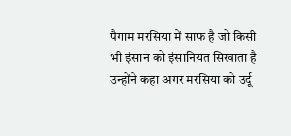पैगाम मरसिया में साफ है जो किसी भी इंसान को इंसानियत सिखाता है उन्होंने कहा अगर मरसिया को उर्दू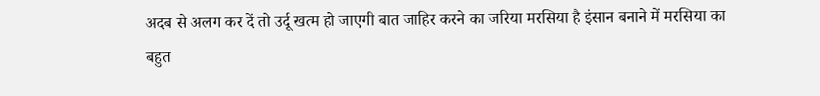अदब से अलग कर दें तो उर्दू खत्म हो जाएगी बात जाहिर करने का जरिया मरसिया है इंसान बनाने में मरसिया का बहुत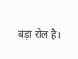बड़ा रोल है।